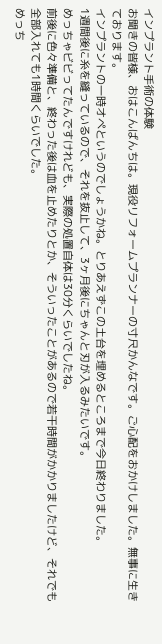インプラント手術の体験
お聞きの皆様、おはこんばんちは。現役リフォームプランナーの寸尺かんなです。ご心配をおかけしました。無事に生きております。
インプラントの一時オペというのでしょうかね。とりあえずこの土台を埋めるところまで今日終わりました。
1週間後に糸を縫っているので、それを抜止して、3ヶ月後にちゃんと刃が入るみたいです。
めっちゃビビってたんですけれども、実際の処置自体は30分くらいでしたね。
前後に色々準備と、終わった後は血を止めたりとか、そういったことがあるので若干時間がかかりましたけど、それでも全部入れても1時間くらいでした。
めっち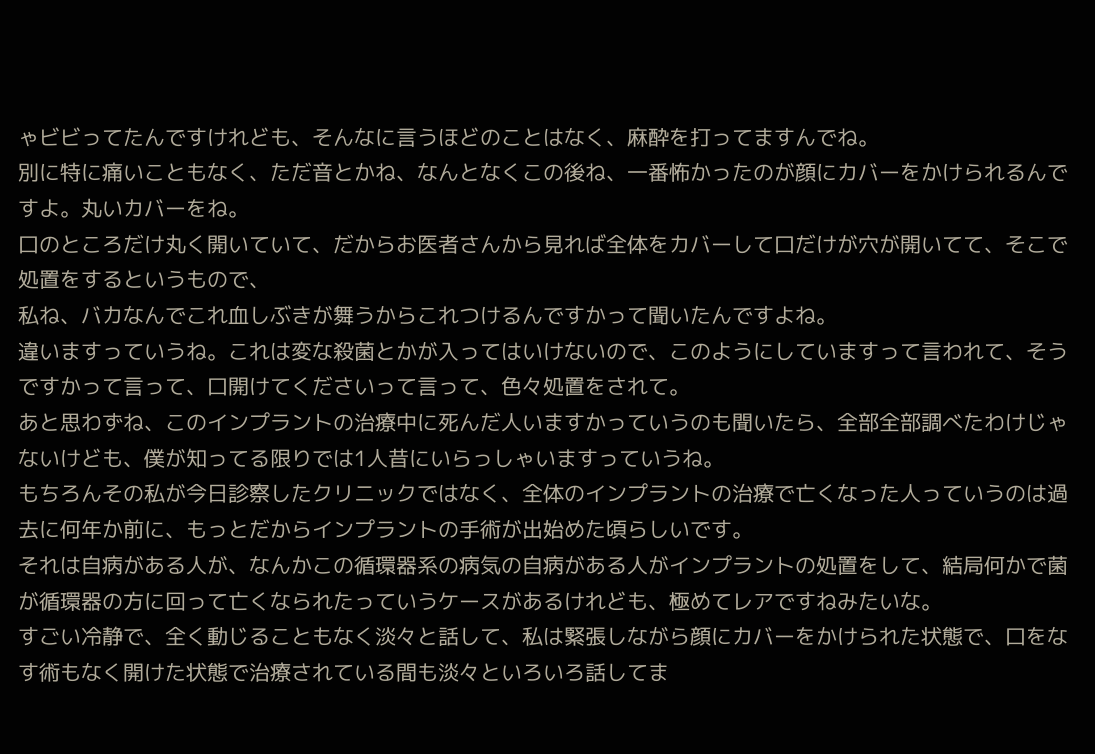ゃビビってたんですけれども、そんなに言うほどのことはなく、麻酔を打ってますんでね。
別に特に痛いこともなく、ただ音とかね、なんとなくこの後ね、一番怖かったのが顔にカバーをかけられるんですよ。丸いカバーをね。
口のところだけ丸く開いていて、だからお医者さんから見れば全体をカバーして口だけが穴が開いてて、そこで処置をするというもので、
私ね、バカなんでこれ血しぶきが舞うからこれつけるんですかって聞いたんですよね。
違いますっていうね。これは変な殺菌とかが入ってはいけないので、このようにしていますって言われて、そうですかって言って、口開けてくださいって言って、色々処置をされて。
あと思わずね、このインプラントの治療中に死んだ人いますかっていうのも聞いたら、全部全部調べたわけじゃないけども、僕が知ってる限りでは1人昔にいらっしゃいますっていうね。
もちろんその私が今日診察したクリニックではなく、全体のインプラントの治療で亡くなった人っていうのは過去に何年か前に、もっとだからインプラントの手術が出始めた頃らしいです。
それは自病がある人が、なんかこの循環器系の病気の自病がある人がインプラントの処置をして、結局何かで菌が循環器の方に回って亡くなられたっていうケースがあるけれども、極めてレアですねみたいな。
すごい冷静で、全く動じることもなく淡々と話して、私は緊張しながら顔にカバーをかけられた状態で、口をなす術もなく開けた状態で治療されている間も淡々といろいろ話してま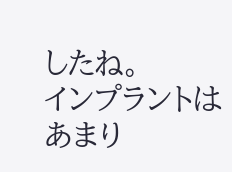したね。
インプラントはあまり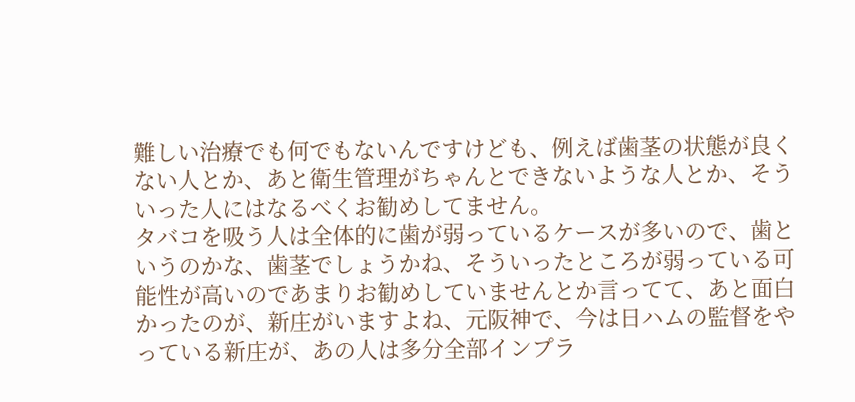難しい治療でも何でもないんですけども、例えば歯茎の状態が良くない人とか、あと衛生管理がちゃんとできないような人とか、そういった人にはなるべくお勧めしてません。
タバコを吸う人は全体的に歯が弱っているケースが多いので、歯というのかな、歯茎でしょうかね、そういったところが弱っている可能性が高いのであまりお勧めしていませんとか言ってて、あと面白かったのが、新庄がいますよね、元阪神で、今は日ハムの監督をやっている新庄が、あの人は多分全部インプラ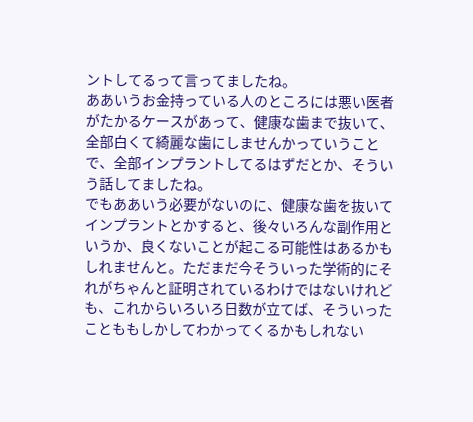ントしてるって言ってましたね。
ああいうお金持っている人のところには悪い医者がたかるケースがあって、健康な歯まで抜いて、全部白くて綺麗な歯にしませんかっていうことで、全部インプラントしてるはずだとか、そういう話してましたね。
でもああいう必要がないのに、健康な歯を抜いてインプラントとかすると、後々いろんな副作用というか、良くないことが起こる可能性はあるかもしれませんと。ただまだ今そういった学術的にそれがちゃんと証明されているわけではないけれども、これからいろいろ日数が立てば、そういったことももしかしてわかってくるかもしれない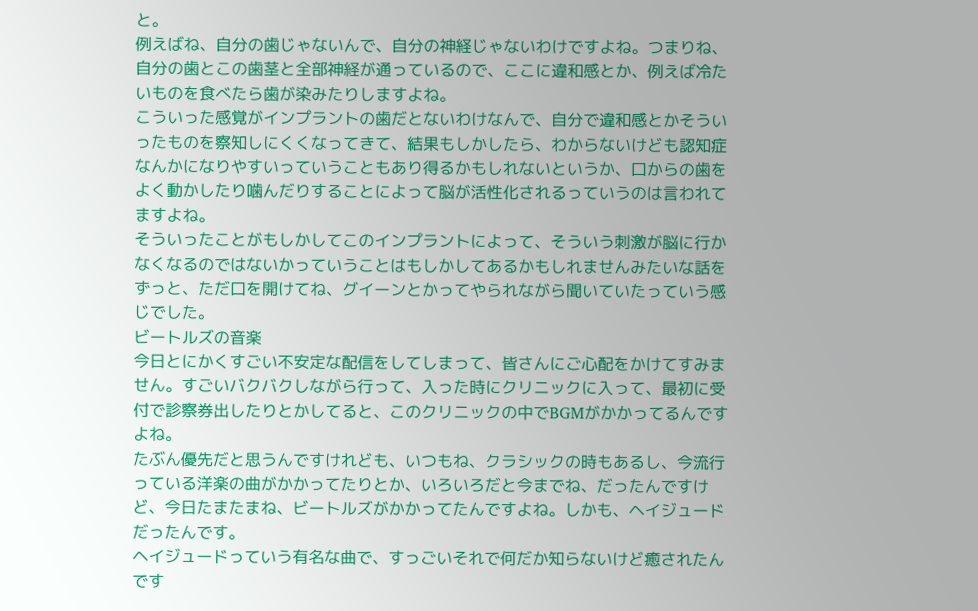と。
例えばね、自分の歯じゃないんで、自分の神経じゃないわけですよね。つまりね、自分の歯とこの歯茎と全部神経が通っているので、ここに違和感とか、例えば冷たいものを食べたら歯が染みたりしますよね。
こういった感覚がインプラントの歯だとないわけなんで、自分で違和感とかそういったものを察知しにくくなってきて、結果もしかしたら、わからないけども認知症なんかになりやすいっていうこともあり得るかもしれないというか、口からの歯をよく動かしたり噛んだりすることによって脳が活性化されるっていうのは言われてますよね。
そういったことがもしかしてこのインプラントによって、そういう刺激が脳に行かなくなるのではないかっていうことはもしかしてあるかもしれませんみたいな話をずっと、ただ口を開けてね、グイーンとかってやられながら聞いていたっていう感じでした。
ビートルズの音楽
今日とにかくすごい不安定な配信をしてしまって、皆さんにご心配をかけてすみません。すごいバクバクしながら行って、入った時にクリニックに入って、最初に受付で診察券出したりとかしてると、このクリニックの中でBGMがかかってるんですよね。
たぶん優先だと思うんですけれども、いつもね、クラシックの時もあるし、今流行っている洋楽の曲がかかってたりとか、いろいろだと今までね、だったんですけど、今日たまたまね、ビートルズがかかってたんですよね。しかも、ヘイジュードだったんです。
ヘイジュードっていう有名な曲で、すっごいそれで何だか知らないけど癒されたんです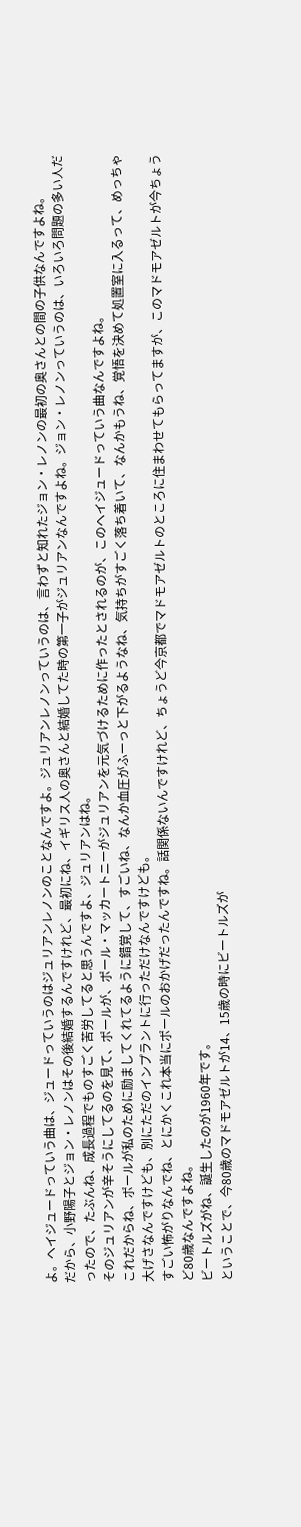よ。ヘイジュードっていう曲は、ジュードっていうのはジュリアンレノンのことなんですよ。ジュリアンレノンっていうのは、言わずと知れたジョン・レノンの最初の奥さんとの間の子供なんですよね。
だから、小野陽子とジョン・レノンはその後結婚するんですけれど、最初にね、イギリス人の奥さんと結婚してた時の第一子がジュリアンなんですよね。ジョン・レノンっていうのは、いろいろ問題の多い人だったので、たぶんね、成長過程でものすごく苦労してると思うんですよ、ジュリアンはね。
そのジュリアンが辛そうにしてるのを見て、ポールが、ポール・マッカートニーがジュリアンを元気づけるために作ったとされるのが、このヘイジュードっていう曲なんですよね。
これだからね、ポールが私のために励ましてくれてるように錯覚して、すごいね、なんか血圧がふーっと下がるようなね、気持ちがすごく落ち着いて、なんかもうね、覚悟を決めて処置室に入るって、めっちゃ大げさなんですけども、別にただのインプラントに行っただけなんですけども。
すごい怖がりなんでね、とにかくこれ本当にポールのおかげだったんですね。話関係ないんですけれど、ちょうど今京都でマドモアゼルトのところに住まわせてもらってますが、このマドモアゼルトが今ちょうど80歳なんですよね。
ビートルズがね、誕生したのが1960年です。
ということで、今80歳のマドモアゼルトが14、15歳の時にビートルズが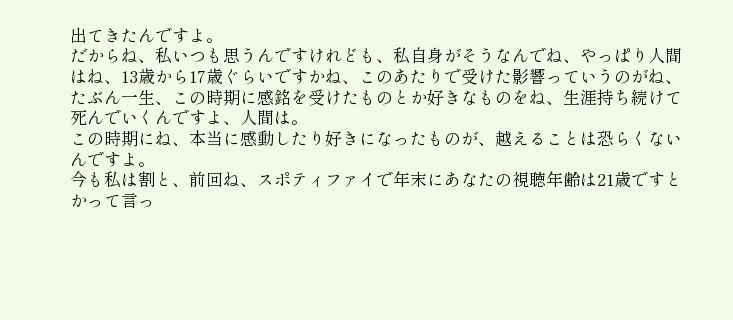出てきたんですよ。
だからね、私いつも思うんですけれども、私自身がそうなんでね、やっぱり人間はね、13歳から17歳ぐらいですかね、このあたりで受けた影響っていうのがね、たぶん一生、この時期に感銘を受けたものとか好きなものをね、生涯持ち続けて死んでいくんですよ、人間は。
この時期にね、本当に感動したり好きになったものが、越えることは恐らくないんですよ。
今も私は割と、前回ね、スポティファイで年末にあなたの視聴年齢は21歳ですとかって言っ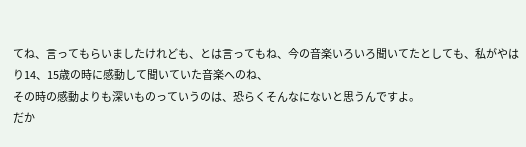てね、言ってもらいましたけれども、とは言ってもね、今の音楽いろいろ聞いてたとしても、私がやはり14、15歳の時に感動して聞いていた音楽へのね、
その時の感動よりも深いものっていうのは、恐らくそんなにないと思うんですよ。
だか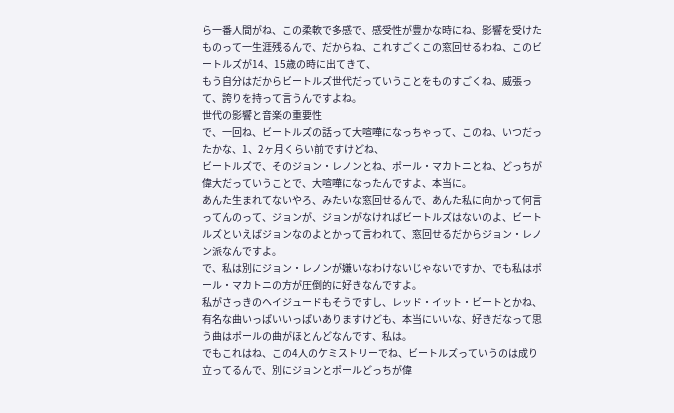ら一番人間がね、この柔軟で多感で、感受性が豊かな時にね、影響を受けたものって一生涯残るんで、だからね、これすごくこの窓回せるわね、このビートルズが14、15歳の時に出てきて、
もう自分はだからビートルズ世代だっていうことをものすごくね、威張って、誇りを持って言うんですよね。
世代の影響と音楽の重要性
で、一回ね、ビートルズの話って大喧嘩になっちゃって、このね、いつだったかな、1、2ヶ月くらい前ですけどね、
ビートルズで、そのジョン・レノンとね、ポール・マカトニとね、どっちが偉大だっていうことで、大喧嘩になったんですよ、本当に。
あんた生まれてないやろ、みたいな窓回せるんで、あんた私に向かって何言ってんのって、ジョンが、ジョンがなければビートルズはないのよ、ビートルズといえばジョンなのよとかって言われて、窓回せるだからジョン・レノン派なんですよ。
で、私は別にジョン・レノンが嫌いなわけないじゃないですか、でも私はポール・マカトニの方が圧倒的に好きなんですよ。
私がさっきのヘイジュードもそうですし、レッド・イット・ビートとかね、有名な曲いっぱいいっぱいありますけども、本当にいいな、好きだなって思う曲はポールの曲がほとんどなんです、私は。
でもこれはね、この4人のケミストリーでね、ビートルズっていうのは成り立ってるんで、別にジョンとポールどっちが偉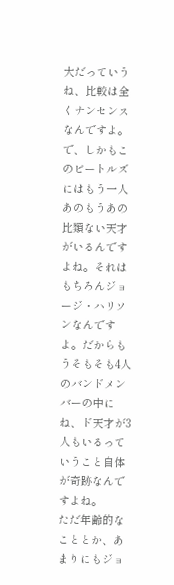大だっていうね、比較は全くナンセンスなんですよ。
で、しかもこのビートルズにはもう一人あのもうあの比類ない天才がいるんですよね。それはもちろんジョージ・ハリソンなんですよ。だからもうそもそも4人のバンドメンバーの中にね、ド天才が3人もいるっていうこと自体が奇跡なんですよね。
ただ年齢的なこととか、あまりにもジョ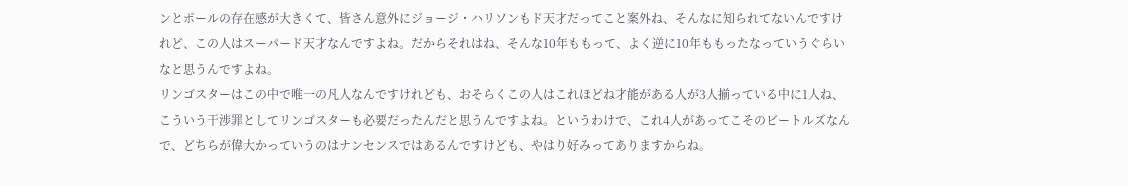ンとポールの存在感が大きくて、皆さん意外にジョージ・ハリソンもド天才だってこと案外ね、そんなに知られてないんですけれど、この人はスーパード天才なんですよね。だからそれはね、そんな10年ももって、よく逆に10年ももったなっていうぐらいなと思うんですよね。
リンゴスターはこの中で唯一の凡人なんですけれども、おそらくこの人はこれほどね才能がある人が3人揃っている中に1人ね、こういう干渉罪としてリンゴスターも必要だったんだと思うんですよね。というわけで、これ4人があってこそのビートルズなんで、どちらが偉大かっていうのはナンセンスではあるんですけども、やはり好みってありますからね。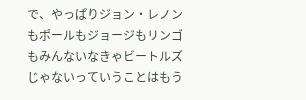で、やっぱりジョン・レノンもポールもジョージもリンゴもみんないなきゃビートルズじゃないっていうことはもう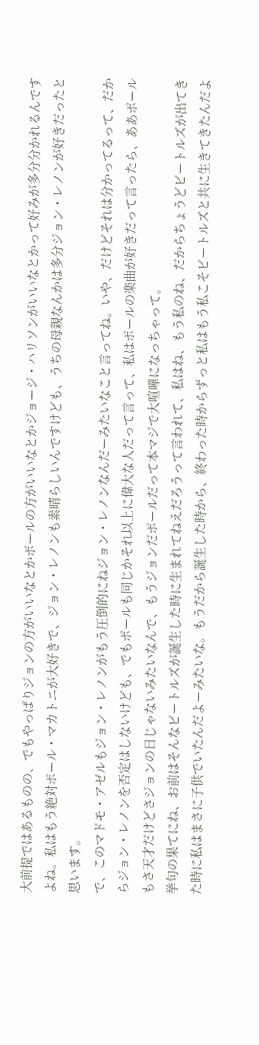大前提ではあるものの、でもやっぱりジョンの方がいいなとかポールの方がいいなとかジョージ・ハリソンがいいなとかって好みが多分分かれるんですよね。私はもう絶対ポール・マカトニが大好きで、ジョン・レノンも素晴らしいんですけども、うちの母親なんかは多分ジョン・レノンが好きだったと思います。
で、このマドモ・アゼルもジョン・レノンがもう圧倒的にねジョン・レノンなんだーみたいなこと言ってね。いや、だけどそれは分かってるって、だからジョン・レノンを否定はしないけども、でもポールも同じかそれ以上に偉大な人だって言って、私はポールの楽曲が好きだって言ったら、ああポールもさ天才だけどさジョンの日じゃないみたいなんで、もうジョンだポールだって本マジで大喧嘩になっちゃって。
挙句の果てにね、お前はそんなビートルズが誕生した時に生まれてねえだろうって言われて、私はね、もう私のね、だからちょうどビートルズが出てきた時に私はまさに子供でいたんだよーみたいな。もうだから誕生した時から、終わった時からずっと私はもう私こそビートルズと共に生きてきたんだよ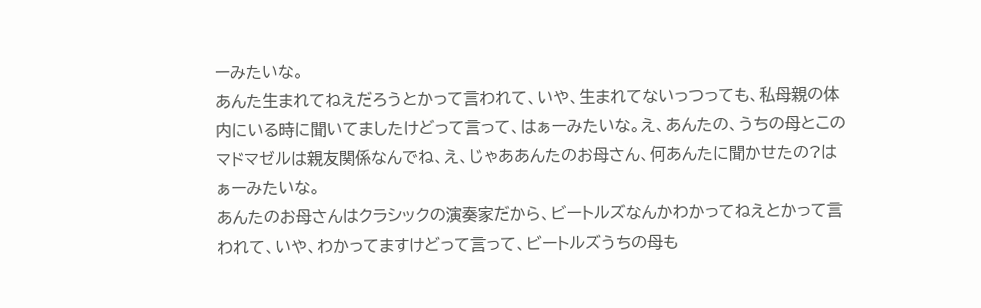ーみたいな。
あんた生まれてねえだろうとかって言われて、いや、生まれてないっつっても、私母親の体内にいる時に聞いてましたけどって言って、はぁーみたいな。え、あんたの、うちの母とこのマドマゼルは親友関係なんでね、え、じゃああんたのお母さん、何あんたに聞かせたの?はぁーみたいな。
あんたのお母さんはクラシックの演奏家だから、ビートルズなんかわかってねえとかって言われて、いや、わかってますけどって言って、ビートルズうちの母も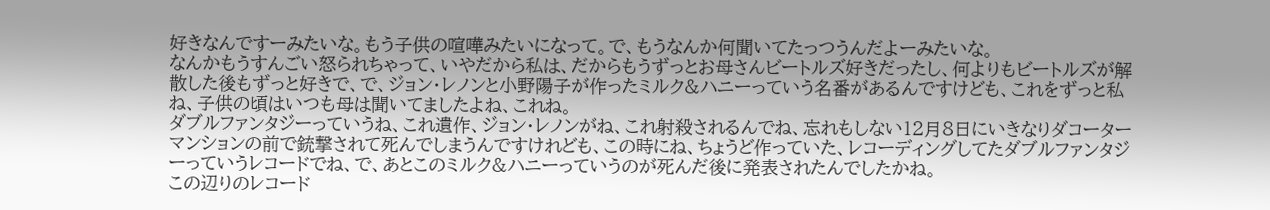好きなんですーみたいな。もう子供の喧嘩みたいになって。で、もうなんか何聞いてたっつうんだよーみたいな。
なんかもうすんごい怒られちゃって、いやだから私は、だからもうずっとお母さんビートルズ好きだったし、何よりもビートルズが解散した後もずっと好きで、で、ジョン・レノンと小野陽子が作ったミルク&ハニーっていう名番があるんですけども、これをずっと私ね、子供の頃はいつも母は聞いてましたよね、これね。
ダブルファンタジーっていうね、これ遺作、ジョン・レノンがね、これ射殺されるんでね、忘れもしない12月8日にいきなりダコーターマンションの前で銃撃されて死んでしまうんですけれども、この時にね、ちょうど作っていた、レコーディングしてたダブルファンタジーっていうレコードでね、で、あとこのミルク&ハニーっていうのが死んだ後に発表されたんでしたかね。
この辺りのレコード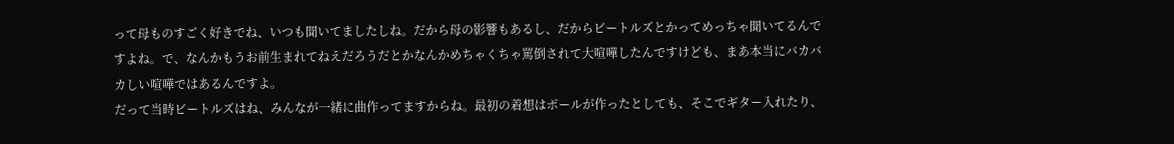って母ものすごく好きでね、いつも聞いてましたしね。だから母の影響もあるし、だからビートルズとかってめっちゃ聞いてるんですよね。で、なんかもうお前生まれてねえだろうだとかなんかめちゃくちゃ罵倒されて大喧嘩したんですけども、まあ本当にバカバカしい喧嘩ではあるんですよ。
だって当時ビートルズはね、みんなが一緒に曲作ってますからね。最初の着想はポールが作ったとしても、そこでギター入れたり、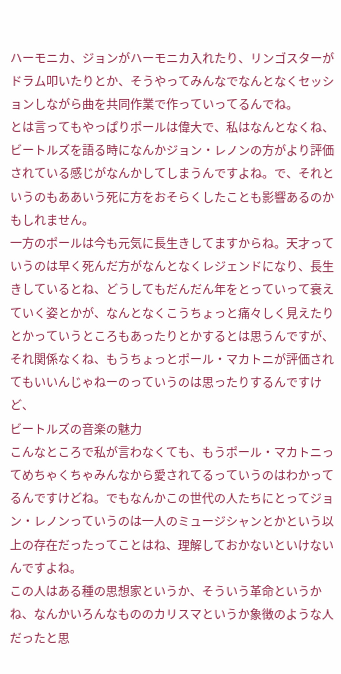ハーモニカ、ジョンがハーモニカ入れたり、リンゴスターがドラム叩いたりとか、そうやってみんなでなんとなくセッションしながら曲を共同作業で作っていってるんでね。
とは言ってもやっぱりポールは偉大で、私はなんとなくね、ビートルズを語る時になんかジョン・レノンの方がより評価されている感じがなんかしてしまうんですよね。で、それというのもああいう死に方をおそらくしたことも影響あるのかもしれません。
一方のポールは今も元気に長生きしてますからね。天才っていうのは早く死んだ方がなんとなくレジェンドになり、長生きしているとね、どうしてもだんだん年をとっていって衰えていく姿とかが、なんとなくこうちょっと痛々しく見えたりとかっていうところもあったりとかするとは思うんですが、それ関係なくね、もうちょっとポール・マカトニが評価されてもいいんじゃねーのっていうのは思ったりするんですけど、
ビートルズの音楽の魅力
こんなところで私が言わなくても、もうポール・マカトニってめちゃくちゃみんなから愛されてるっていうのはわかってるんですけどね。でもなんかこの世代の人たちにとってジョン・レノンっていうのは一人のミュージシャンとかという以上の存在だったってことはね、理解しておかないといけないんですよね。
この人はある種の思想家というか、そういう革命というかね、なんかいろんなもののカリスマというか象徴のような人だったと思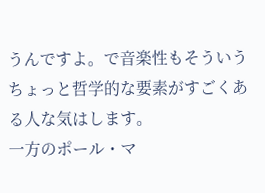うんですよ。で音楽性もそういうちょっと哲学的な要素がすごくある人な気はします。
一方のポール・マ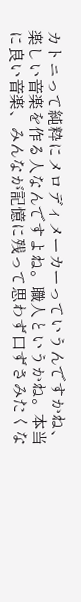カトニって純粋にメロディメーカーっていうんですかね、楽しい音楽を作る人なんですよね。職人というかね。本当に良い音楽、みんなが記憶に残って思わず口ずさみたくな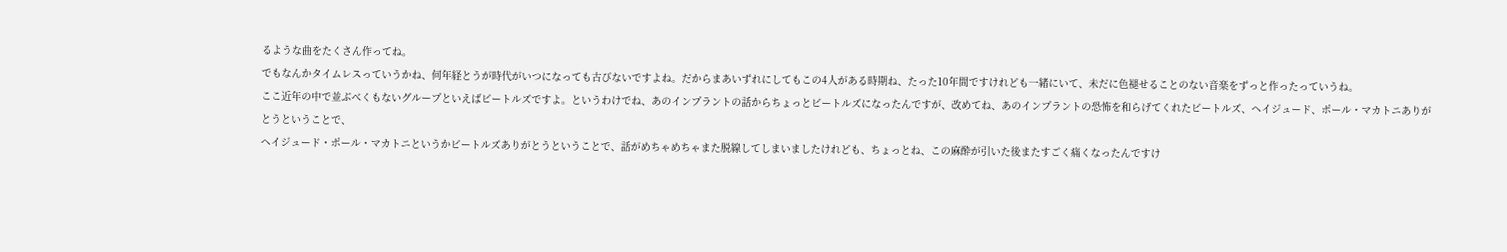るような曲をたくさん作ってね。
でもなんかタイムレスっていうかね、何年経とうが時代がいつになっても古びないですよね。だからまあいずれにしてもこの4人がある時期ね、たった10年間ですけれども一緒にいて、未だに色褪せることのない音楽をずっと作ったっていうね。
ここ近年の中で並ぶべくもないグループといえばビートルズですよ。というわけでね、あのインプラントの話からちょっとビートルズになったんですが、改めてね、あのインプラントの恐怖を和らげてくれたビートルズ、ヘイジュード、ポール・マカトニありがとうということで、
ヘイジュード・ポール・マカトニというかビートルズありがとうということで、話がめちゃめちゃまた脱線してしまいましたけれども、ちょっとね、この麻酔が引いた後またすごく痛くなったんですけ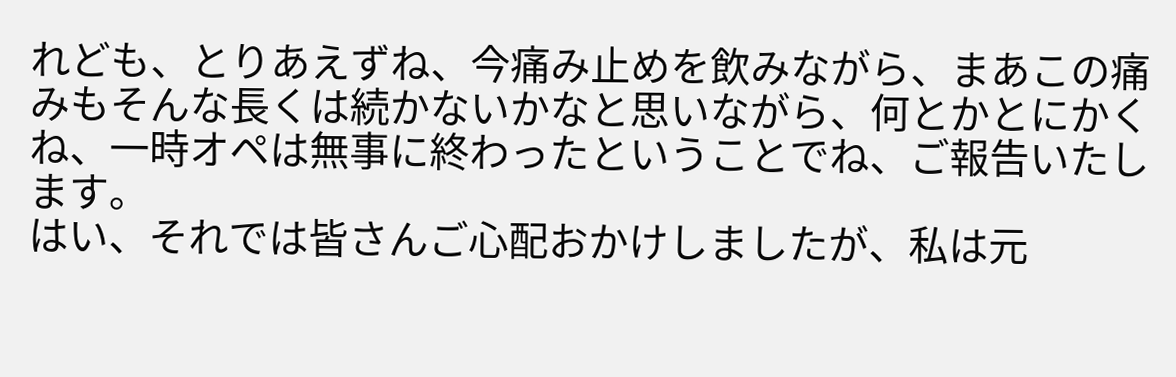れども、とりあえずね、今痛み止めを飲みながら、まあこの痛みもそんな長くは続かないかなと思いながら、何とかとにかくね、一時オペは無事に終わったということでね、ご報告いたします。
はい、それでは皆さんご心配おかけしましたが、私は元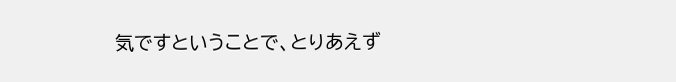気ですということで、とりあえず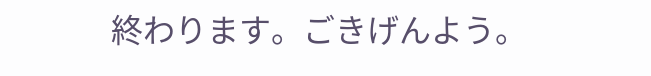終わります。ごきげんよう。